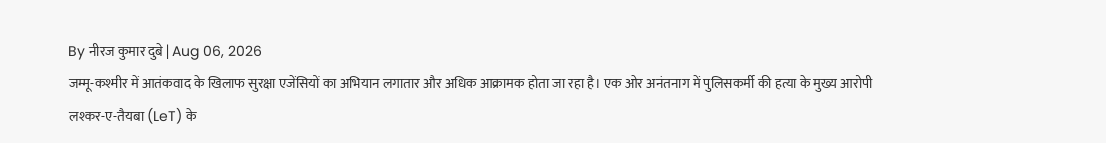By नीरज कुमार दुबे | Aug 06, 2026
जम्मू-कश्मीर में आतंकवाद के खिलाफ सुरक्षा एजेंसियों का अभियान लगातार और अधिक आक्रामक होता जा रहा है। एक ओर अनंतनाग में पुलिसकर्मी की हत्या के मुख्य आरोपी लश्कर-ए-तैयबा (LeT) के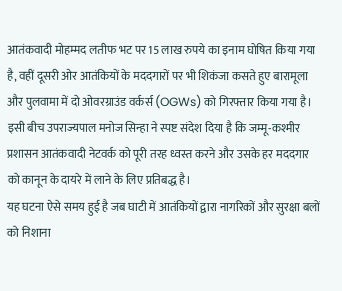आतंकवादी मोहम्मद लतीफ भट पर 15 लाख रुपये का इनाम घोषित किया गया है, वहीं दूसरी ओर आतंकियों के मददगारों पर भी शिकंजा कसते हुए बारामूला और पुलवामा में दो ओवरग्राउंड वर्कर्स (OGWs) को गिरफ्तार किया गया है। इसी बीच उपराज्यपाल मनोज सिन्हा ने स्पष्ट संदेश दिया है कि जम्मू-कश्मीर प्रशासन आतंकवादी नेटवर्क को पूरी तरह ध्वस्त करने और उसके हर मददगार को कानून के दायरे में लाने के लिए प्रतिबद्ध है।
यह घटना ऐसे समय हुई है जब घाटी में आतंकियों द्वारा नागरिकों और सुरक्षा बलों को निशाना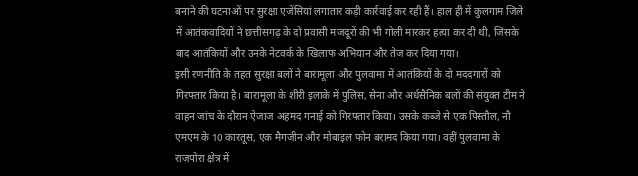बनाने की घटनाओं पर सुरक्षा एजेंसियां लगातार कड़ी कार्रवाई कर रही हैं। हाल ही में कुलगाम जिले में आतंकवादियों ने छत्तीसगढ़ के दो प्रवासी मजदूरों की भी गोली मारकर हत्या कर दी थी, जिसके बाद आतंकियों और उनके नेटवर्क के खिलाफ अभियान और तेज कर दिया गया।
इसी रणनीति के तहत सुरक्षा बलों ने बारामूला और पुलवामा में आतंकियों के दो मददगारों को गिरफ्तार किया है। बारामूला के शीरी इलाके में पुलिस, सेना और अर्धसैनिक बलों की संयुक्त टीम ने वाहन जांच के दौरान ऐजाज अहमद गनाई को गिरफ्तार किया। उसके कब्जे से एक पिस्तौल, नौ एमएम के 10 कारतूस, एक मैगजीन और मोबाइल फोन बरामद किया गया। वहीं पुलवामा के राजपोरा क्षेत्र में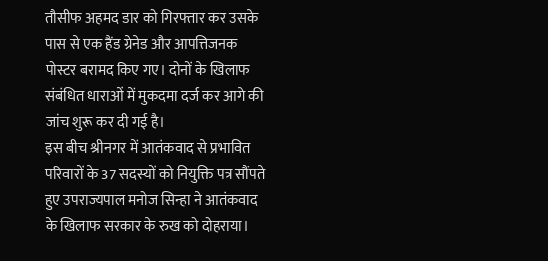तौसीफ अहमद डार को गिरफ्तार कर उसके पास से एक हैंड ग्रेनेड और आपत्तिजनक पोस्टर बरामद किए गए। दोनों के खिलाफ संबंधित धाराओं में मुकदमा दर्ज कर आगे की जांच शुरू कर दी गई है।
इस बीच श्रीनगर में आतंकवाद से प्रभावित परिवारों के 37 सदस्यों को नियुक्ति पत्र सौंपते हुए उपराज्यपाल मनोज सिन्हा ने आतंकवाद के खिलाफ सरकार के रुख को दोहराया।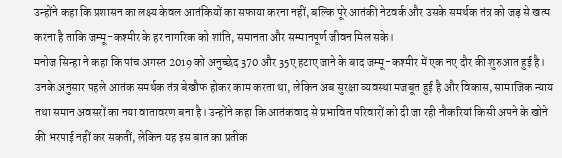उन्होंने कहा कि प्रशासन का लक्ष्य केवल आतंकियों का सफाया करना नहीं, बल्कि पूरे आतंकी नेटवर्क और उसके समर्थक तंत्र को जड़ से खत्म करना है ताकि जम्मू-कश्मीर के हर नागरिक को शांति, समानता और सम्मानपूर्ण जीवन मिल सके।
मनोज सिन्हा ने कहा कि पांच अगस्त 2019 को अनुच्छेद 370 और 35ए हटाए जाने के बाद जम्मू-कश्मीर में एक नए दौर की शुरुआत हुई है। उनके अनुसार पहले आतंक समर्थक तंत्र बेखौफ होकर काम करता था, लेकिन अब सुरक्षा व्यवस्था मजबूत हुई है और विकास, सामाजिक न्याय तथा समान अवसरों का नया वातावरण बना है। उन्होंने कहा कि आतंकवाद से प्रभावित परिवारों को दी जा रही नौकरियां किसी अपने के खोने की भरपाई नहीं कर सकतीं, लेकिन यह इस बात का प्रतीक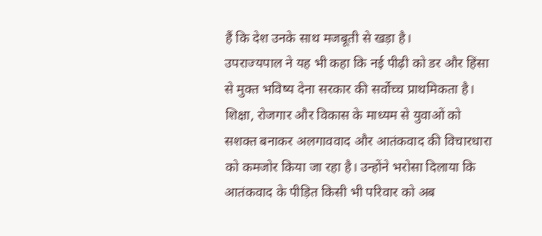हैं कि देश उनके साथ मजबूती से खड़ा है।
उपराज्यपाल ने यह भी कहा कि नई पीढ़ी को डर और हिंसा से मुक्त भविष्य देना सरकार की सर्वोच्च प्राथमिकता है। शिक्षा, रोजगार और विकास के माध्यम से युवाओं को सशक्त बनाकर अलगाववाद और आतंकवाद की विचारधारा को कमजोर किया जा रहा है। उन्होंने भरोसा दिलाया कि आतंकवाद के पीड़ित किसी भी परिवार को अब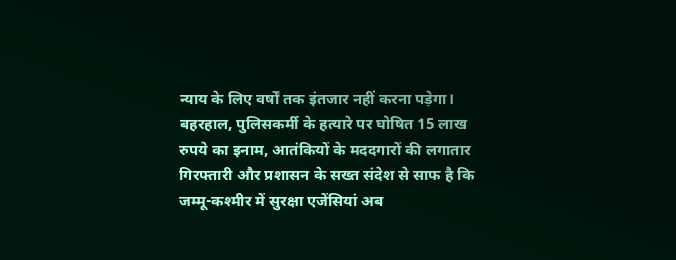न्याय के लिए वर्षों तक इंतजार नहीं करना पड़ेगा।
बहरहाल, पुलिसकर्मी के हत्यारे पर घोषित 15 लाख रुपये का इनाम, आतंकियों के मददगारों की लगातार गिरफ्तारी और प्रशासन के सख्त संदेश से साफ है कि जम्मू-कश्मीर में सुरक्षा एजेंसियां अब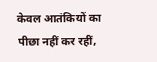केवल आतंकियों का पीछा नहीं कर रहीं,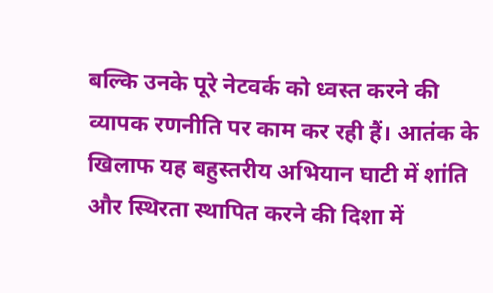बल्कि उनके पूरे नेटवर्क को ध्वस्त करने की व्यापक रणनीति पर काम कर रही हैं। आतंक के खिलाफ यह बहुस्तरीय अभियान घाटी में शांति और स्थिरता स्थापित करने की दिशा में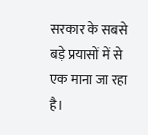सरकार के सबसे बड़े प्रयासों में से एक माना जा रहा है।